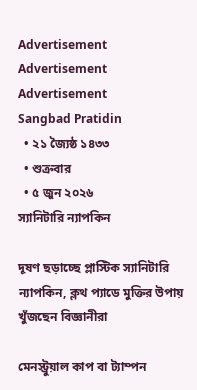Advertisement
Advertisement
Advertisement
Sangbad Pratidin
  • ২১ জ্যৈষ্ঠ ১৪৩৩
  • শুক্রবার
  • ৫ জুন ২০২৬
স্যানিটারি ন্যাপকিন

দূষণ ছড়াচ্ছে প্লাস্টিক স্যানিটারি ন্যাপকিন, ক্লথ প্যাডে মুক্তির উপায় খুঁজছেন বিজ্ঞানীরা

মেনস্ট্রুয়াল কাপ বা ট্যাম্পন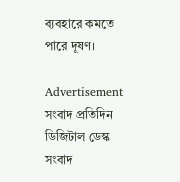ব্যবহারে কমতে পারে দূষণ।

Advertisement
সংবাদ প্রতিদিন ডিজিটাল ডেস্ক
সংবাদ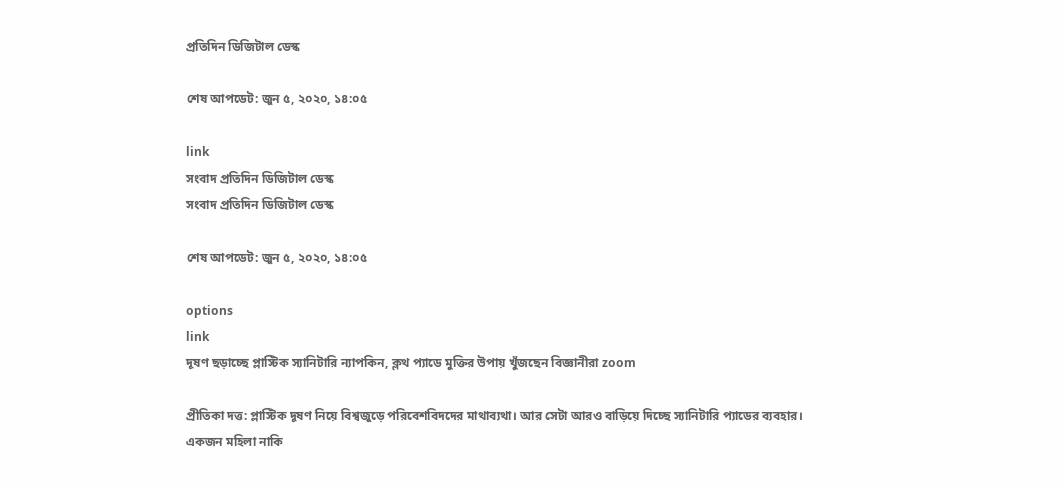প্রতিদিন ডিজিটাল ডেস্ক

শেষ আপডেট: জুন ৫, ২০২০, ১৪:০৫

link
সংবাদ প্রতিদিন ডিজিটাল ডেস্ক
সংবাদ প্রতিদিন ডিজিটাল ডেস্ক

শেষ আপডেট: জুন ৫, ২০২০, ১৪:০৫

options
link
দূষণ ছড়াচ্ছে প্লাস্টিক স্যানিটারি ন্যাপকিন, ক্লথ প্যাডে মুক্তির উপায় খুঁজছেন বিজ্ঞানীরা zoom

প্রীতিকা দত্ত: প্লাস্টিক দূষণ নিয়ে বিশ্বজুড়ে পরিবেশবিদদের মাথাব্যথা। আর সেটা আরও বাড়িয়ে দিচ্ছে স্যানিটারি প্যাডের ব্যবহার। একজন মহিলা নাকি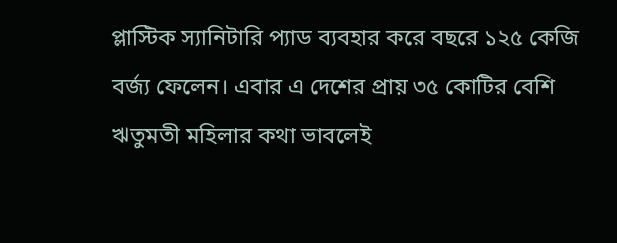প্লাস্টিক স্যানিটারি প্যাড ব্যবহার করে বছরে ১২৫ কেজি বর্জ্য ফেলেন। এবার এ দেশের প্রায় ৩৫ কোটির বেশি ঋতুমতী মহিলার কথা ভাবলেই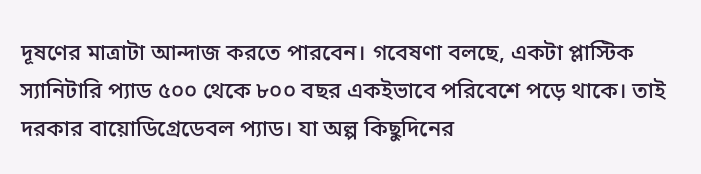দূষণের মাত্রাটা আন্দাজ করতে পারবেন। গবেষণা বলছে, একটা প্লাস্টিক স্যানিটারি প্যাড ৫০০ থেকে ৮০০ বছর একইভাবে পরিবেশে পড়ে থাকে। তাই দরকার বায়োডিগ্রেডেবল প্যাড। যা অল্প কিছুদিনের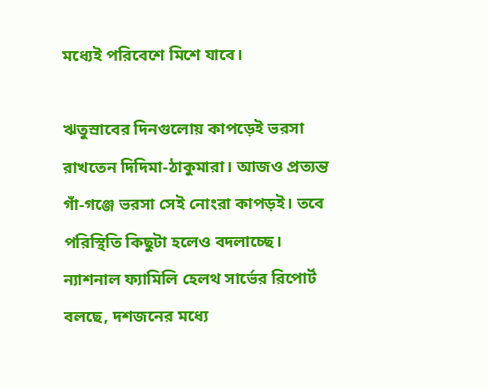মধ্যেই পরিবেশে মিশে যাবে।

ঋতুস্রাবের দিনগুলোয় কাপড়েই ভরসা রাখতেন দিদিমা-ঠাকুমারা। আজও প্রত্যন্ত গাঁ-গঞ্জে ভরসা সেই নোংরা কাপড়ই। তবে পরিস্থিতি কিছুটা হলেও বদলাচ্ছে। ন্যাশনাল ফ্যামিলি হেলথ সার্ভের রিপোর্ট বলছে, দশজনের মধ্যে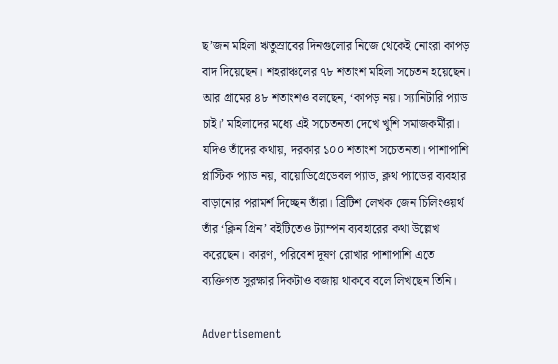ছ’জন মহিলা ঋতুস্রাবের দিনগুলোর নিজে থেকেই নোংরা কাপড় বাদ দিয়েছেন। শহরাঞ্চলের ৭৮ শতাংশ মহিলা সচেতন হয়েছেন। আর গ্রামের ৪৮ শতাংশও বলছেন, ‘কাপড় নয়। স্যানিটারি প্যাড চাই।’ মহিলাদের মধ্যে এই সচেতনতা দেখে খুশি সমাজকর্মীরা। যদিও তাঁদের কথায়, দরকার ১০০ শতাংশ সচেতনতা। পাশাপাশি প্লাস্টিক প্যাড নয়, বায়োডিগ্রেডেবল প্যাড, ক্লথ প্যাডের ব্যবহার বাড়ানোর পরামর্শ দিচ্ছেন তাঁরা। ব্রিটিশ লেখক জেন চিলিংওয়র্থ তাঁর ‘ক্লিন গ্রিন’ বইটিতেও ট্যাম্পন ব্যবহারের কথা উল্লেখ করেছেন। কারণ, পরিবেশ দূষণ রোখার পাশাপাশি এতে ব্যক্তিগত সুরক্ষার দিকটাও বজায় থাকবে বলে লিখছেন তিনি।

Advertisement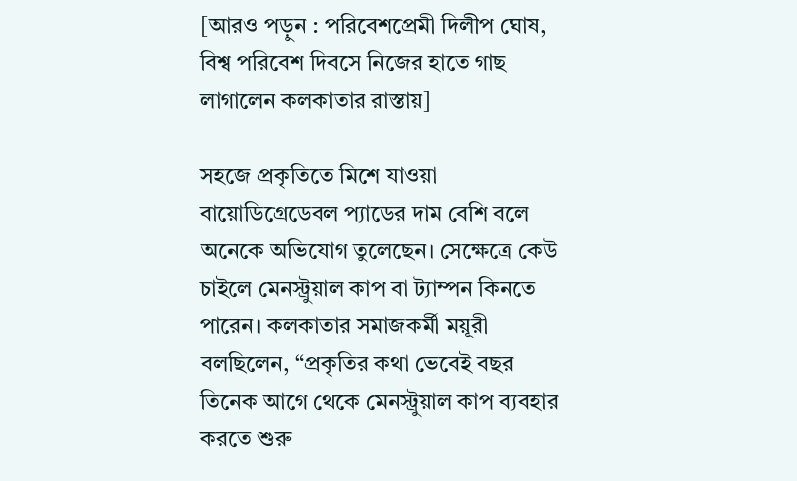[আরও পড়ুন : পরিবেশপ্রেমী দিলীপ ঘোষ, বিশ্ব পরিবেশ দিবসে নিজের হাতে গাছ লাগালেন কলকাতার রাস্তায়]

সহজে প্রকৃতিতে মিশে যাওয়া বায়োডিগ্রেডেবল প্যাডের দাম বেশি বলে অনেকে অভিযোগ তুলেছেন। সেক্ষেত্রে কেউ চাইলে মেনস্ট্রুয়াল কাপ বা ট্যাম্পন কিনতে পারেন। কলকাতার সমাজকর্মী ময়ূরী বলছিলেন, “প্রকৃতির কথা ভেবেই বছর তিনেক আগে থেকে মেনস্ট্রুয়াল কাপ ব্যবহার করতে শুরু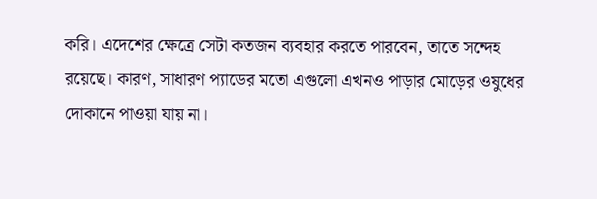করি। এদেশের ক্ষেত্রে সেটা কতজন ব্যবহার করতে পারবেন, তাতে সন্দেহ রয়েছে। কারণ, সাধারণ প্যাডের মতো এগুলো এখনও পাড়ার মোড়ের ওষুধের দোকানে পাওয়া যায় না।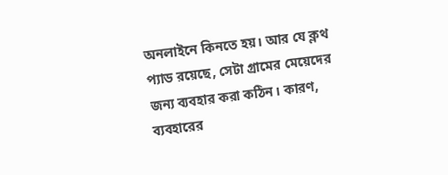অনলাইনে কিনতে হয়। আর যে ক্লথ প্যাড রয়েছে, সেটা গ্রামের মেয়েদের জন্য ব্যবহার করা কঠিন। কারণ, ব্যবহারের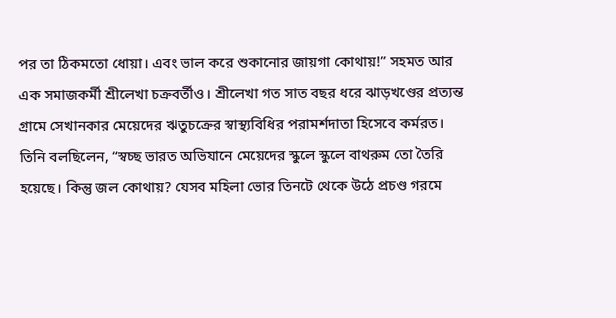পর তা ঠিকমতো ধোয়া। এবং ভাল করে শুকানোর জায়গা কোথায়!” সহমত আর এক সমাজকর্মী শ্রীলেখা চক্রবর্তীও। শ্রীলেখা গত সাত বছর ধরে ঝাড়খণ্ডের প্রত্যন্ত গ্রামে সেখানকার মেয়েদের ঋতুচক্রের স্বাস্থ্যবিধির পরামর্শদাতা হিসেবে কর্মরত। তিনি বলছিলেন, “স্বচ্ছ ভারত অভিযানে মেয়েদের স্কুলে স্কুলে বাথরুম তো তৈরি হয়েছে। কিন্তু জল কোথায়? যেসব মহিলা ভোর তিনটে থেকে উঠে প্রচণ্ড গরমে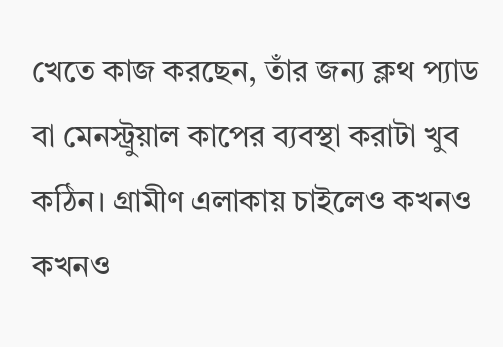খেতে কাজ করছেন, তাঁর জন্য ক্লথ প্যাড বা মেনস্ট্রুয়াল কাপের ব্যবস্থা করাটা খুব কঠিন। গ্রামীণ এলাকায় চাইলেও কখনও কখনও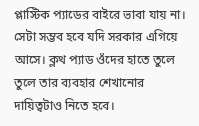প্লাস্টিক প্যাডের বাইরে ভাবা যায় না। সেটা সম্ভব হবে যদি সরকার এগিয়ে আসে। ক্লথ প্যাড ওঁদের হাতে তুলে তুলে তার ব্যবহার শেখানোর দায়িত্বটাও নিতে হবে।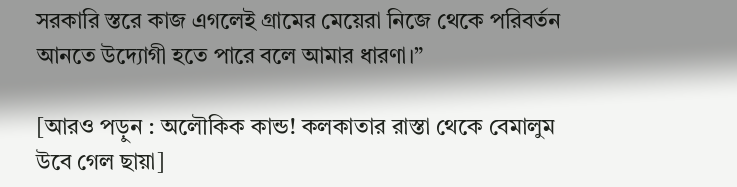সরকারি স্তরে কাজ এগলেই গ্রামের মেয়েরা নিজে থেকে পরিবর্তন আনতে উদ্যোগী হতে পারে বলে আমার ধারণা।”

[আরও পড়ুন : অলৌকিক কান্ড! কলকাতার রাস্তা থেকে বেমালুম উবে গেল ছায়া]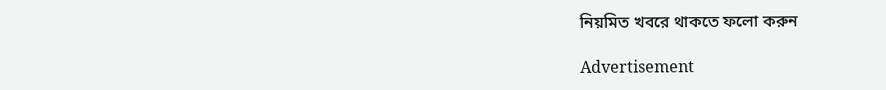নিয়মিত খবরে থাকতে ফলো করুন

Advertisement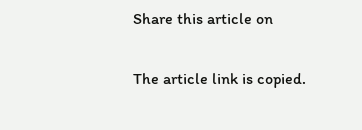Share this article on

The article link is copied.